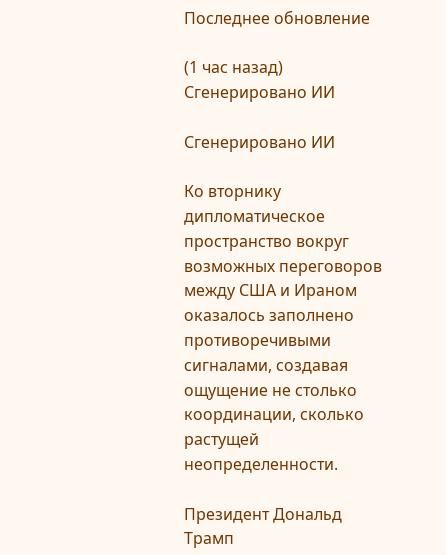Последнее обновление

(1 час назад)
Сгенерировано ИИ

Сгенерировано ИИ

Ко вторнику дипломатическое пространство вокруг возможных переговоров между США и Ираном оказалось заполнено противоречивыми сигналами, создавая ощущение не столько координации, сколько растущей неопределенности.

Президент Дональд Трамп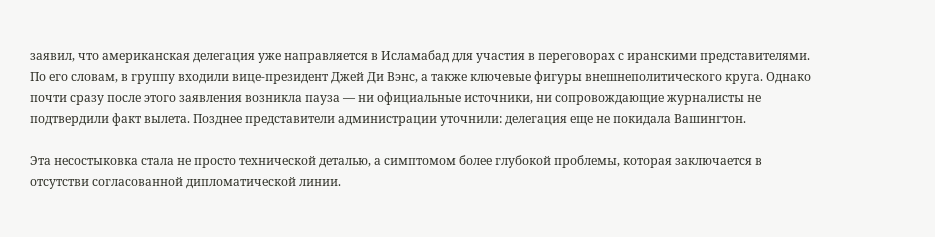заявил, что американская делегация уже направляется в Исламабад для участия в переговорах с иранскими представителями. По его словам, в группу входили вице-президент Джей Ди Вэнс, а также ключевые фигуры внешнеполитического круга. Однако почти сразу после этого заявления возникла пауза — ни официальные источники, ни сопровождающие журналисты не подтвердили факт вылета. Позднее представители администрации уточнили: делегация еще не покидала Вашингтон.

Эта несостыковка стала не просто технической деталью, а симптомом более глубокой проблемы, которая заключается в отсутстви согласованной дипломатической линии.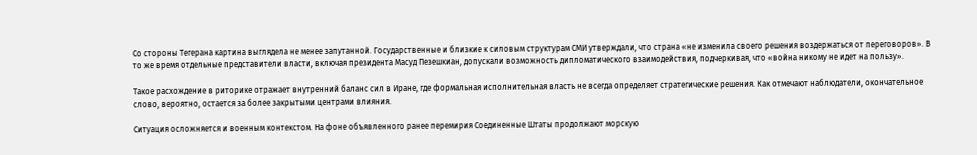Со стороны Тегерана картина выглядела не менее запутанной. Государственные и близкие к силовым структурам СМИ утверждали, что страна «не изменила своего решения воздержаться от переговоров». В то же время отдельные представители власти, включая президента Масуд Пезешкиан, допускали возможность дипломатического взаимодействия, подчеркивая, что «война никому не идет на пользу».

Такое расхождение в риторике отражает внутренний баланс сил в Иране, где формальная исполнительная власть не всегда определяет стратегические решения. Как отмечают наблюдатели, окончательное слово, вероятно, остается за более закрытыми центрами влияния.

Ситуация осложняется и военным контекстом. На фоне объявленного ранее перемирия Соединенные Штаты продолжают морскую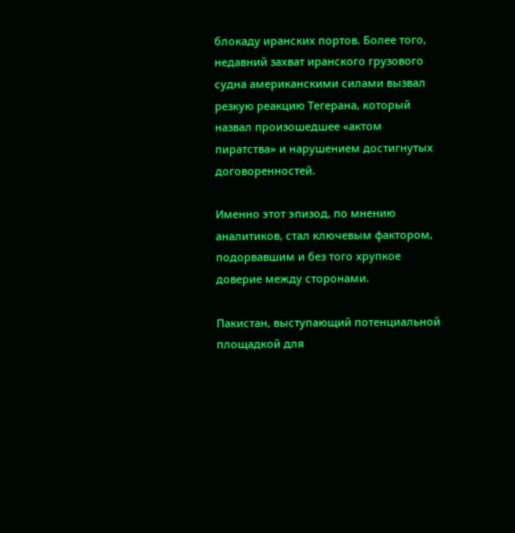блокаду иранских портов. Более того, недавний захват иранского грузового судна американскими силами вызвал резкую реакцию Тегерана, который назвал произошедшее «актом пиратства» и нарушением достигнутых договоренностей.

Именно этот эпизод, по мнению аналитиков, стал ключевым фактором, подорвавшим и без того хрупкое доверие между сторонами.

Пакистан, выступающий потенциальной площадкой для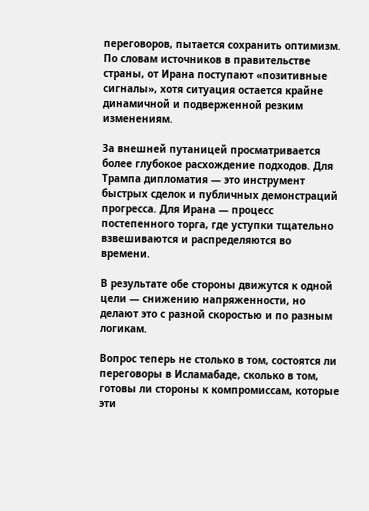переговоров, пытается сохранить оптимизм. По словам источников в правительстве страны, от Ирана поступают «позитивные сигналы», хотя ситуация остается крайне динамичной и подверженной резким изменениям.

За внешней путаницей просматривается более глубокое расхождение подходов. Для Трампа дипломатия — это инструмент быстрых сделок и публичных демонстраций прогресса. Для Ирана — процесс постепенного торга, где уступки тщательно взвешиваются и распределяются во времени.

В результате обе стороны движутся к одной цели — снижению напряженности, но делают это с разной скоростью и по разным логикам.

Вопрос теперь не столько в том, состоятся ли переговоры в Исламабаде, сколько в том, готовы ли стороны к компромиссам, которые эти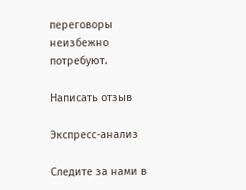переговоры неизбежно потребуют.

Написать отзыв

Экспресс-анализ

Следите за нами в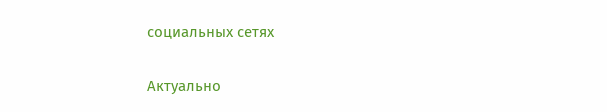социальных сетях

Актуально